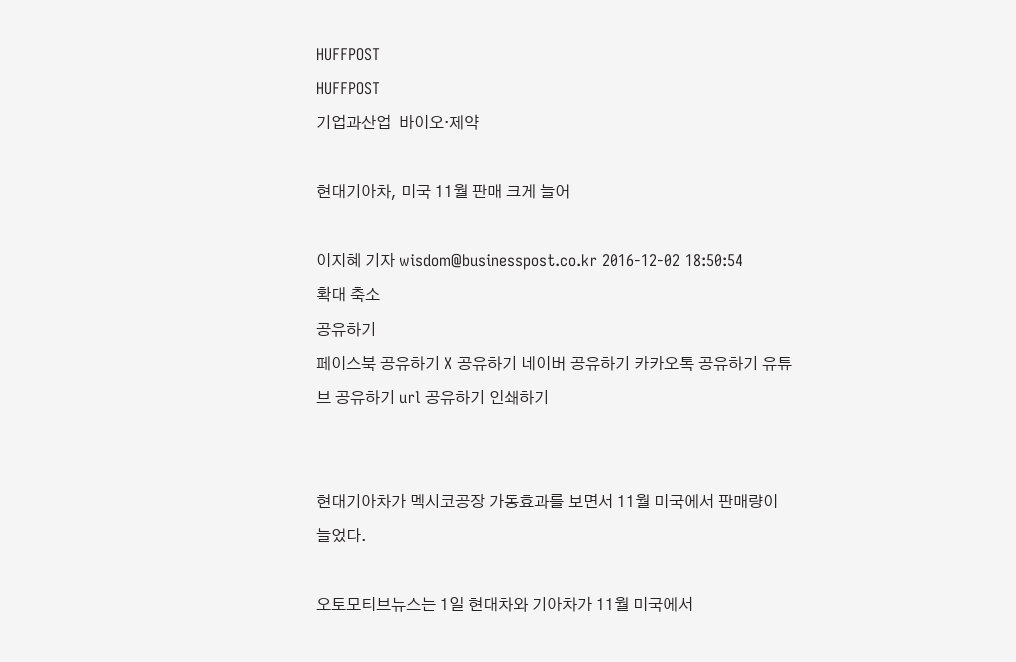HUFFPOST
HUFFPOST
기업과산업  바이오·제약

현대기아차, 미국 11월 판매 크게 늘어

이지혜 기자 wisdom@businesspost.co.kr 2016-12-02 18:50:54
확대 축소
공유하기
페이스북 공유하기 X 공유하기 네이버 공유하기 카카오톡 공유하기 유튜브 공유하기 url 공유하기 인쇄하기


현대기아차가 멕시코공장 가동효과를 보면서 11월 미국에서 판매량이 늘었다.

오토모티브뉴스는 1일 현대차와 기아차가 11월 미국에서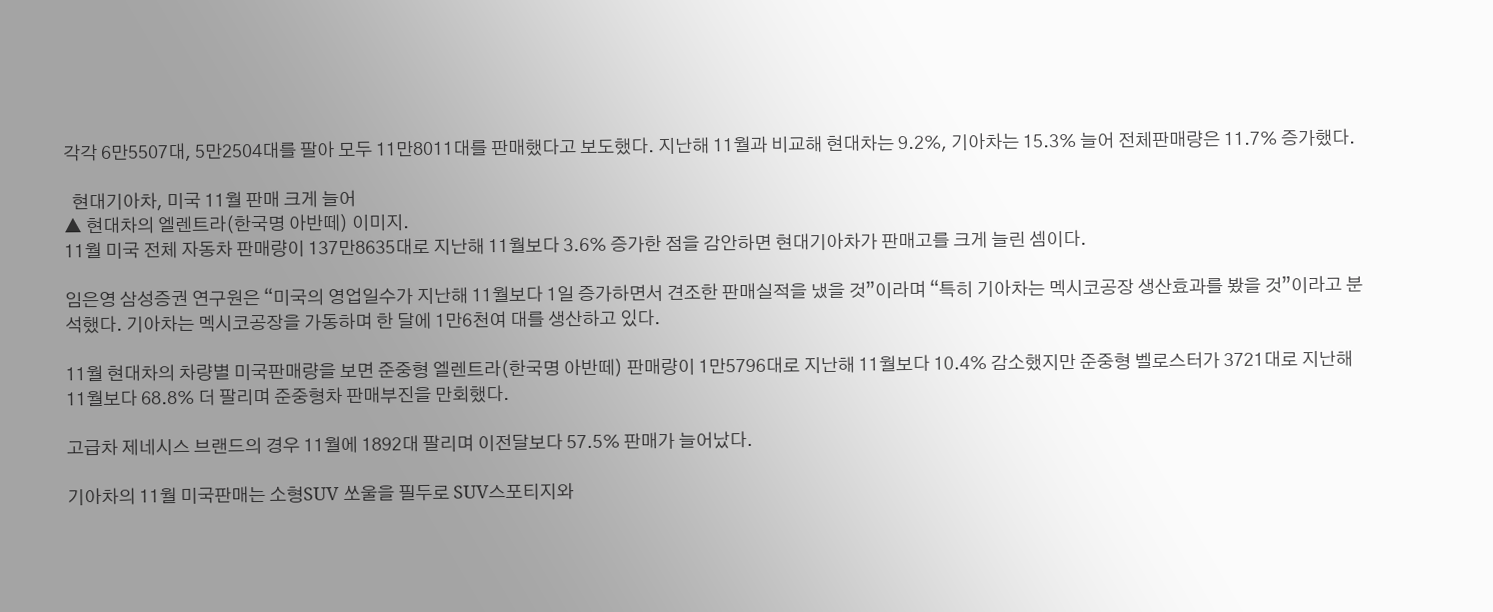각각 6만5507대, 5만2504대를 팔아 모두 11만8011대를 판매했다고 보도했다. 지난해 11월과 비교해 현대차는 9.2%, 기아차는 15.3% 늘어 전체판매량은 11.7% 증가했다.

  현대기아차, 미국 11월 판매 크게 늘어
▲ 현대차의 엘렌트라(한국명 아반떼) 이미지.
11월 미국 전체 자동차 판매량이 137만8635대로 지난해 11월보다 3.6% 증가한 점을 감안하면 현대기아차가 판매고를 크게 늘린 셈이다.

임은영 삼성증권 연구원은 “미국의 영업일수가 지난해 11월보다 1일 증가하면서 견조한 판매실적을 냈을 것”이라며 “특히 기아차는 멕시코공장 생산효과를 봤을 것”이라고 분석했다. 기아차는 멕시코공장을 가동하며 한 달에 1만6천여 대를 생산하고 있다.

11월 현대차의 차량별 미국판매량을 보면 준중형 엘렌트라(한국명 아반떼) 판매량이 1만5796대로 지난해 11월보다 10.4% 감소했지만 준중형 벨로스터가 3721대로 지난해 11월보다 68.8% 더 팔리며 준중형차 판매부진을 만회했다.

고급차 제네시스 브랜드의 경우 11월에 1892대 팔리며 이전달보다 57.5% 판매가 늘어났다.

기아차의 11월 미국판매는 소형SUV 쏘울을 필두로 SUV스포티지와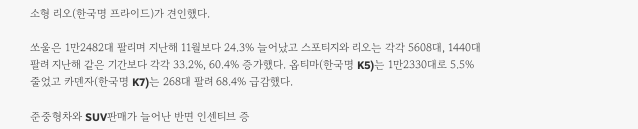소형 리오(한국명 프라이드)가 견인했다.

쏘울은 1만2482대 팔리며 지난해 11월보다 24.3% 늘어났고 스포티지와 리오는 각각 5608대, 1440대 팔려 지난해 같은 기간보다 각각 33.2%, 60.4% 증가했다. 옵티마(한국명 K5)는 1만2330대로 5.5% 줄었고 카덴자(한국명 K7)는 268대 팔려 68.4% 급감했다.

준중형차와 SUV판매가 늘어난 반면 인센티브 증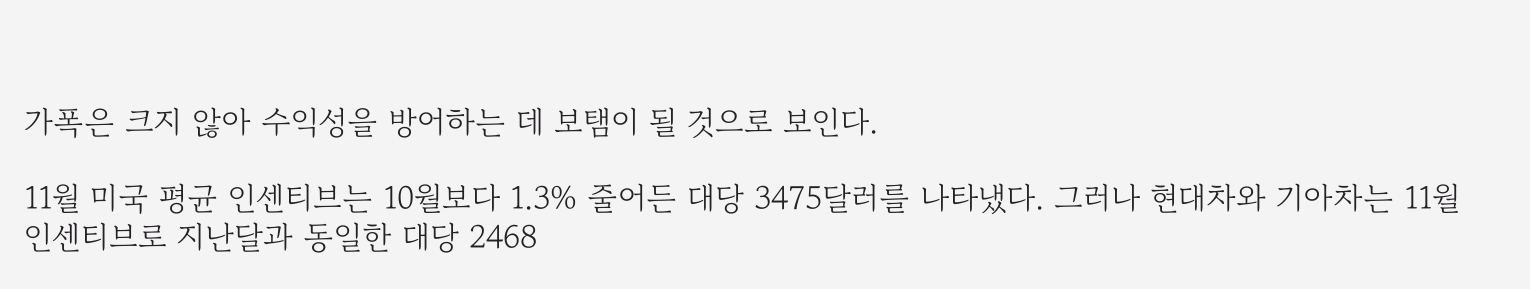가폭은 크지 않아 수익성을 방어하는 데 보탬이 될 것으로 보인다.

11월 미국 평균 인센티브는 10월보다 1.3% 줄어든 대당 3475달러를 나타냈다. 그러나 현대차와 기아차는 11월 인센티브로 지난달과 동일한 대당 2468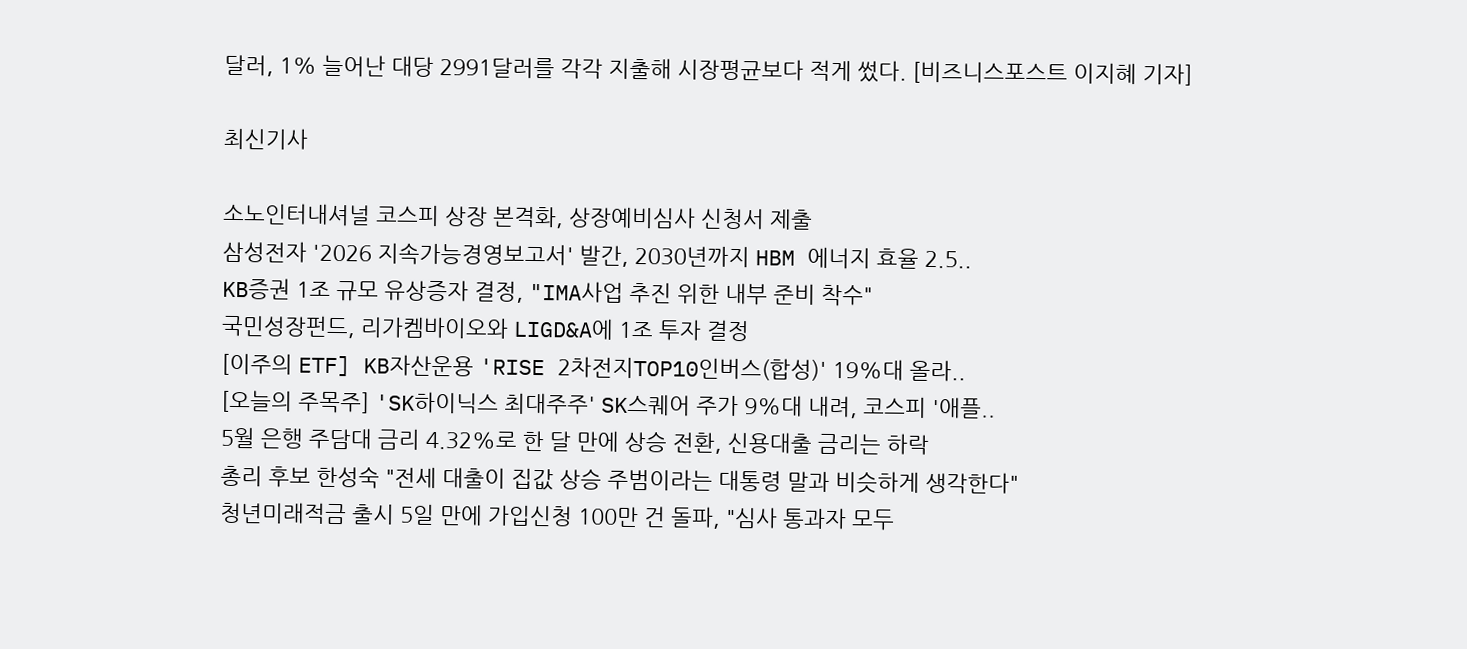달러, 1% 늘어난 대당 2991달러를 각각 지출해 시장평균보다 적게 썼다. [비즈니스포스트 이지혜 기자]

최신기사

소노인터내셔널 코스피 상장 본격화, 상장예비심사 신청서 제출
삼성전자 '2026 지속가능경영보고서' 발간, 2030년까지 HBM 에너지 효율 2.5..
KB증권 1조 규모 유상증자 결정, "IMA사업 추진 위한 내부 준비 착수"
국민성장펀드, 리가켐바이오와 LIGD&A에 1조 투자 결정
[이주의 ETF] KB자산운용 'RISE 2차전지TOP10인버스(합성)' 19%대 올라..
[오늘의 주목주] 'SK하이닉스 최대주주' SK스퀘어 주가 9%대 내려, 코스피 '애플..
5월 은행 주담대 금리 4.32%로 한 달 만에 상승 전환, 신용대출 금리는 하락
총리 후보 한성숙 "전세 대출이 집값 상승 주범이라는 대통령 말과 비슷하게 생각한다"
청년미래적금 출시 5일 만에 가입신청 100만 건 돌파, "심사 통과자 모두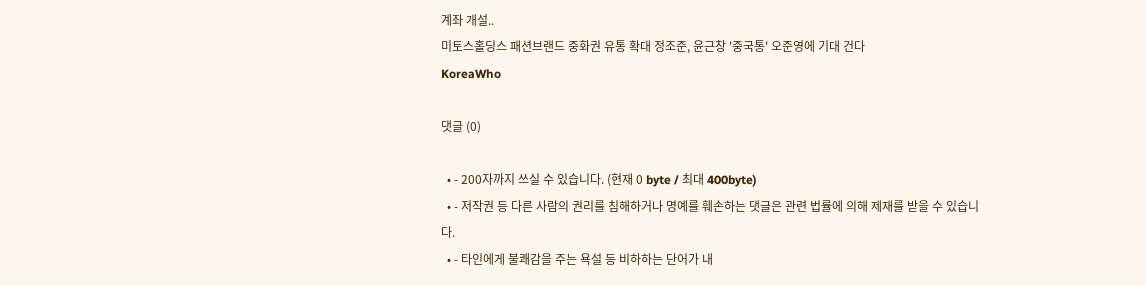계좌 개설..
미토스홀딩스 패션브랜드 중화권 유통 확대 정조준, 윤근창 '중국통' 오준영에 기대 건다
KoreaWho

댓글 (0)

  • - 200자까지 쓰실 수 있습니다. (현재 0 byte / 최대 400byte)
  • - 저작권 등 다른 사람의 권리를 침해하거나 명예를 훼손하는 댓글은 관련 법률에 의해 제재를 받을 수 있습니다.
  • - 타인에게 불쾌감을 주는 욕설 등 비하하는 단어가 내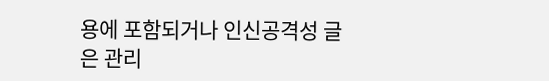용에 포함되거나 인신공격성 글은 관리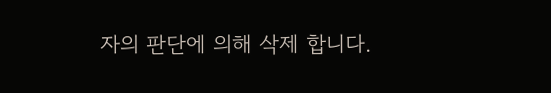자의 판단에 의해 삭제 합니다.